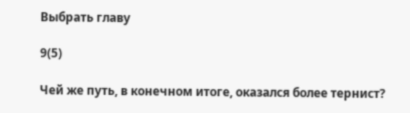Выбрать главу

9(5)

Чей же путь, в конечном итоге, оказался более тернист?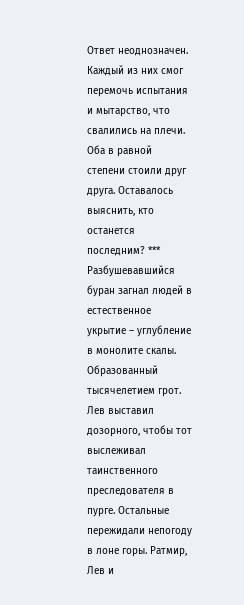Ответ неоднозначен. Каждый из них смог перемочь испытания и мытарство, что свалились на плечи. Оба в равной степени стоили друг друга. Оставалось выяснить, кто останется последним? *** Разбушевавшийся буран загнал людей в естественное укрытие – углубление в монолите скалы. Образованный тысячелетием грот. Лев выставил дозорного, чтобы тот выслеживал таинственного преследователя в пурге. Остальные пережидали непогоду в лоне горы. Ратмир, Лев и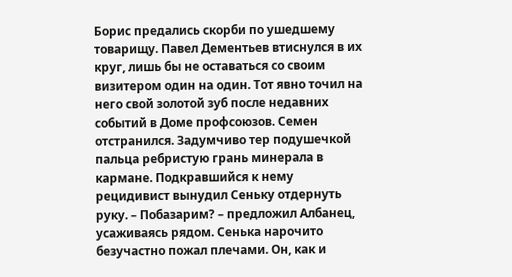Борис предались скорби по ушедшему товарищу. Павел Дементьев втиснулся в их круг, лишь бы не оставаться со своим визитером один на один. Тот явно точил на него свой золотой зуб после недавних событий в Доме профсоюзов. Семен отстранился. Задумчиво тер подушечкой пальца ребристую грань минерала в кармане. Подкравшийся к нему рецидивист вынудил Сеньку отдернуть руку. – Побазарим? – предложил Албанец, усаживаясь рядом. Сенька нарочито безучастно пожал плечами. Он, как и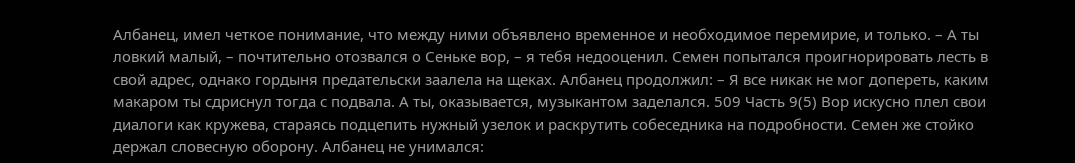Албанец, имел четкое понимание, что между ними объявлено временное и необходимое перемирие, и только. – А ты ловкий малый, – почтительно отозвался о Сеньке вор, – я тебя недооценил. Семен попытался проигнорировать лесть в свой адрес, однако гордыня предательски заалела на щеках. Албанец продолжил: – Я все никак не мог допереть, каким макаром ты сдриснул тогда с подвала. А ты, оказывается, музыкантом заделался. 509 Часть 9(5) Вор искусно плел свои диалоги как кружева, стараясь подцепить нужный узелок и раскрутить собеседника на подробности. Семен же стойко держал словесную оборону. Албанец не унимался: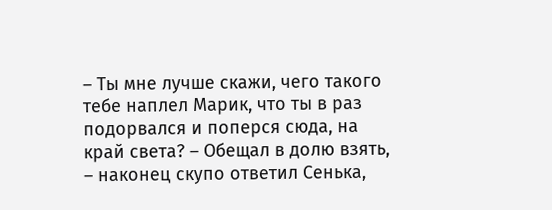– Ты мне лучше скажи, чего такого тебе наплел Марик, что ты в раз подорвался и поперся сюда, на край света? – Обещал в долю взять, – наконец скупо ответил Сенька,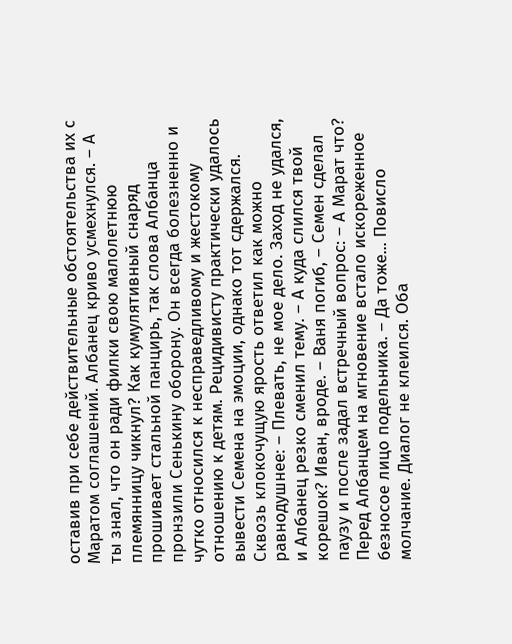оставив при себе действительные обстоятельства их с Маратом соглашений. Албанец криво усмехнулся. – А ты знал, что он ради филки свою малолетнюю племянницу чикнул? Как кумулятивный снаряд прошивает стальной панцирь, так слова Албанца пронзили Сенькину оборону. Он всегда болезненно и чутко относился к несправедливому и жестокому отношению к детям. Рецидивисту практически удалось вывести Семена на эмоции, однако тот сдержался. Сквозь клокочущую ярость ответил как можно равнодушнее: – Плевать, не мое дело. Заход не удался, и Албанец резко сменил тему. – А куда слился твой корешок? Иван, вроде. – Ваня погиб, – Семен сделал паузу и после задал встречный вопрос: – А Марат что? Перед Албанцем на мгновение встало искореженное безносое лицо подельника. – Да тоже... Повисло молчание. Диалог не клеился. Оба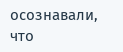осознавали, что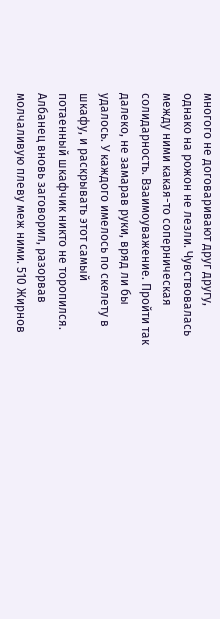многого не договаривают друг другу, однако на рожон не лезли. Чувствовалась между ними какая-то соперническая солидарность. Взаимоуважение. Пройти так далеко, не замарав руки, вряд ли бы удалось. У каждого имелось по скелету в шкафу, и раскрывать этот самый потаенный шкафчик никто не торопился. Албанец вновь заговорил, разорвав молчаливую плеву меж ними. 510 Жирнов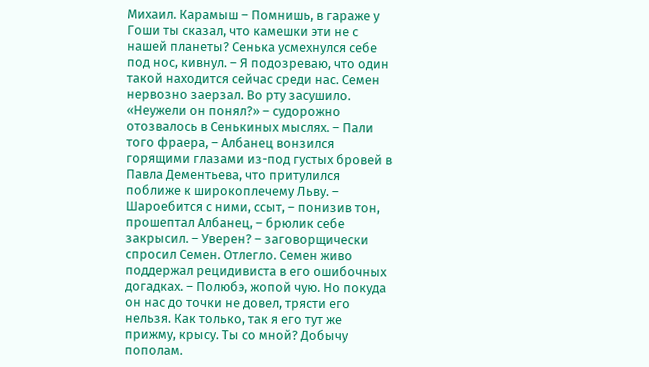Михаил. Карамыш – Помнишь, в гараже у Гоши ты сказал, что камешки эти не с нашей планеты? Сенька усмехнулся себе под нос, кивнул. – Я подозреваю, что один такой находится сейчас среди нас. Семен нервозно заерзал. Во рту засушило. «Неужели он понял?» – судорожно отозвалось в Сенькиных мыслях. – Пали того фраера, – Албанец вонзился горящими глазами из-под густых бровей в Павла Дементьева, что притулился поближе к широкоплечему Льву. – Шароебится с ними, ссыт, – понизив тон, прошептал Албанец, – брюлик себе закрысил. – Уверен? – заговорщически спросил Семен. Отлегло. Семен живо поддержал рецидивиста в его ошибочных догадках. – Полюбэ, жопой чую. Но покуда он нас до точки не довел, трясти его нельзя. Как только, так я его тут же прижму, крысу. Ты со мной? Добычу пополам.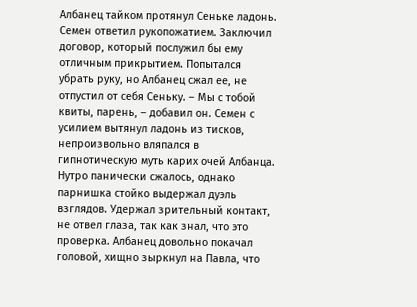Албанец тайком протянул Сеньке ладонь. Семен ответил рукопожатием. Заключил договор, который послужил бы ему отличным прикрытием. Попытался убрать руку, но Албанец сжал ее, не отпустил от себя Сеньку. – Мы с тобой квиты, парень, – добавил он. Семен с усилием вытянул ладонь из тисков, непроизвольно вляпался в гипнотическую муть карих очей Албанца. Нутро панически сжалось, однако парнишка стойко выдержал дуэль взглядов. Удержал зрительный контакт, не отвел глаза, так как знал, что это проверка. Албанец довольно покачал головой, хищно зыркнул на Павла, что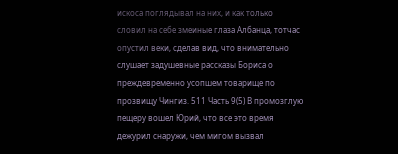искоса поглядывал на них, и как только словил на себе змеиные глаза Албанца, тотчас опустил веки, сделав вид, что внимательно слушает задушевные рассказы Бориса о преждевременно усопшем товарище по прозвищу Чингиз. 511 Часть 9(5) В промозглую пещеру вошел Юрий, что все это время дежурил снаружи, чем мигом вызвал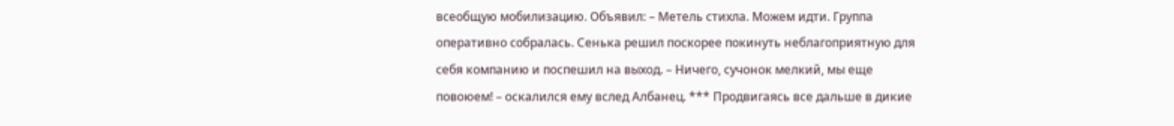всеобщую мобилизацию. Объявил: – Метель стихла. Можем идти. Группа оперативно собралась. Сенька решил поскорее покинуть неблагоприятную для себя компанию и поспешил на выход. – Ничего, сучонок мелкий, мы еще повоюем! – оскалился ему вслед Албанец. *** Продвигаясь все дальше в дикие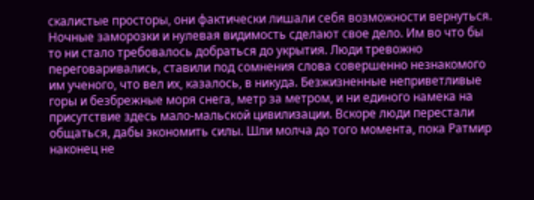скалистые просторы, они фактически лишали себя возможности вернуться. Ночные заморозки и нулевая видимость сделают свое дело. Им во что бы то ни стало требовалось добраться до укрытия. Люди тревожно переговаривались, ставили под сомнения слова совершенно незнакомого им ученого, что вел их, казалось, в никуда. Безжизненные неприветливые горы и безбрежные моря снега, метр за метром, и ни единого намека на присутствие здесь мало-мальской цивилизации. Вскоре люди перестали общаться, дабы экономить силы. Шли молча до того момента, пока Ратмир наконец не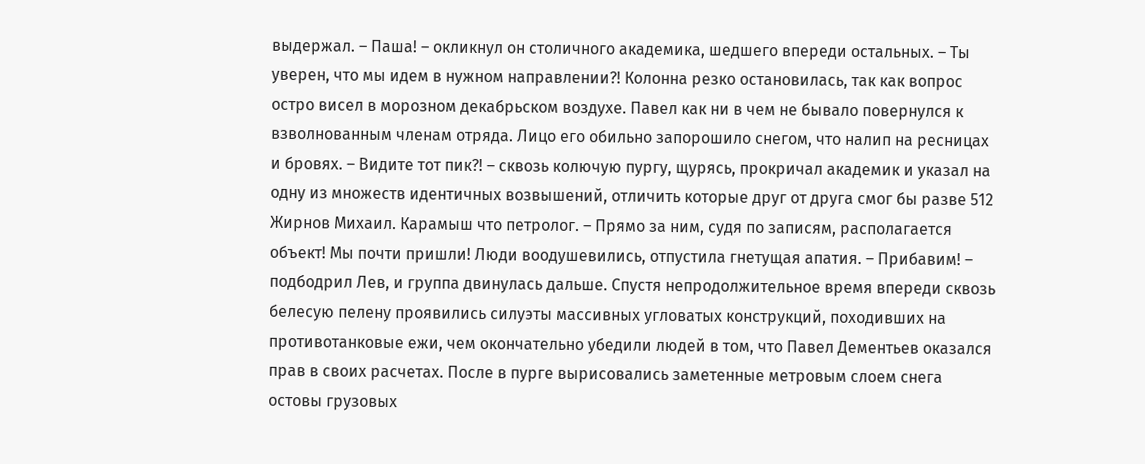выдержал. – Паша! – окликнул он столичного академика, шедшего впереди остальных. – Ты уверен, что мы идем в нужном направлении?! Колонна резко остановилась, так как вопрос остро висел в морозном декабрьском воздухе. Павел как ни в чем не бывало повернулся к взволнованным членам отряда. Лицо его обильно запорошило снегом, что налип на ресницах и бровях. – Видите тот пик?! – сквозь колючую пургу, щурясь, прокричал академик и указал на одну из множеств идентичных возвышений, отличить которые друг от друга смог бы разве 512 Жирнов Михаил. Карамыш что петролог. – Прямо за ним, судя по записям, располагается объект! Мы почти пришли! Люди воодушевились, отпустила гнетущая апатия. – Прибавим! – подбодрил Лев, и группа двинулась дальше. Спустя непродолжительное время впереди сквозь белесую пелену проявились силуэты массивных угловатых конструкций, походивших на противотанковые ежи, чем окончательно убедили людей в том, что Павел Дементьев оказался прав в своих расчетах. После в пурге вырисовались заметенные метровым слоем снега остовы грузовых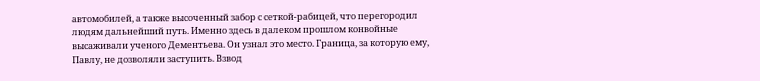автомобилей, а также высоченный забор с сеткой-рабицей, что перегородил людям дальнейший путь. Именно здесь в далеком прошлом конвойные высаживали ученого Дементьева. Он узнал это место. Граница, за которую ему, Павлу, не дозволяли заступить. Взвод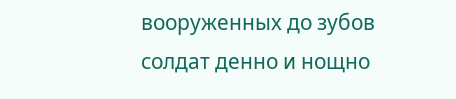вооруженных до зубов солдат денно и нощно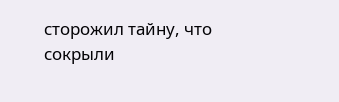сторожил тайну, что сокрыли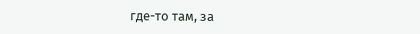где-то там, за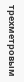трехметровым